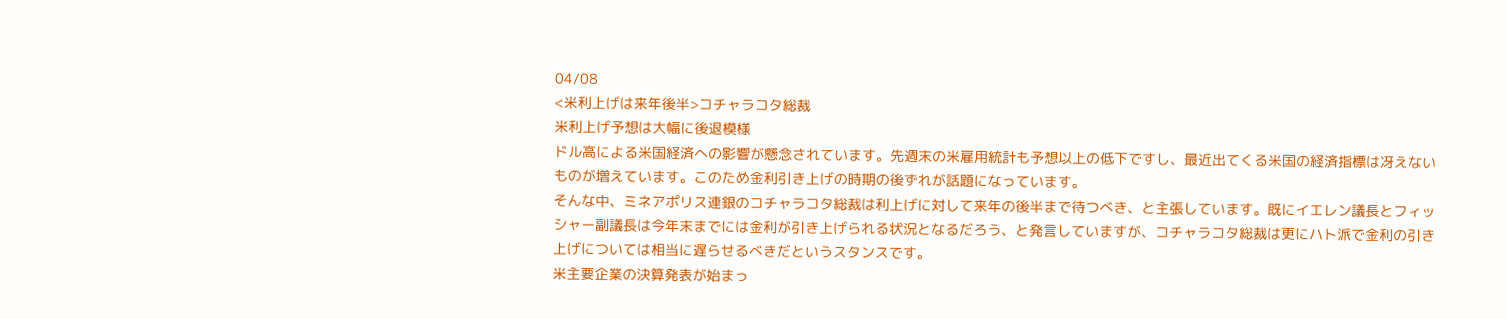04/08
<米利上げは来年後半>コチャラコタ総裁
米利上げ予想は大幅に後退模様
ドル高による米国経済への影響が懸念されています。先週末の米雇用統計も予想以上の低下ですし、最近出てくる米国の経済指標は冴えないものが増えています。このため金利引き上げの時期の後ずれが話題になっています。
そんな中、ミネアポリス連銀のコチャラコタ総裁は利上げに対して来年の後半まで待つべき、と主張しています。既にイエレン議長とフィッシャー副議長は今年末までには金利が引き上げられる状況となるだろう、と発言していますが、コチャラコタ総裁は更にハト派で金利の引き上げについては相当に遅らせるべきだというスタンスです。
米主要企業の決算発表が始まっ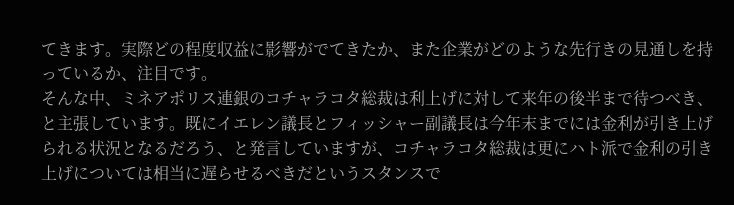てきます。実際どの程度収益に影響がでてきたか、また企業がどのような先行きの見通しを持っているか、注目です。
そんな中、ミネアポリス連銀のコチャラコタ総裁は利上げに対して来年の後半まで待つべき、と主張しています。既にイエレン議長とフィッシャー副議長は今年末までには金利が引き上げられる状況となるだろう、と発言していますが、コチャラコタ総裁は更にハト派で金利の引き上げについては相当に遅らせるべきだというスタンスで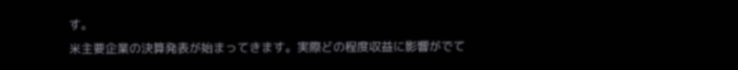す。
米主要企業の決算発表が始まってきます。実際どの程度収益に影響がでて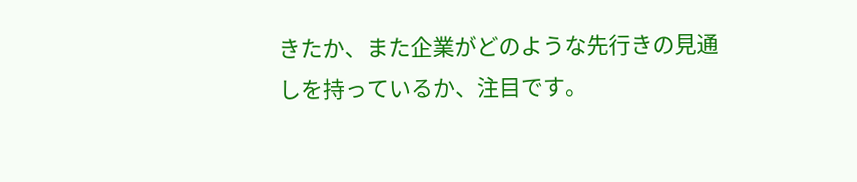きたか、また企業がどのような先行きの見通しを持っているか、注目です。